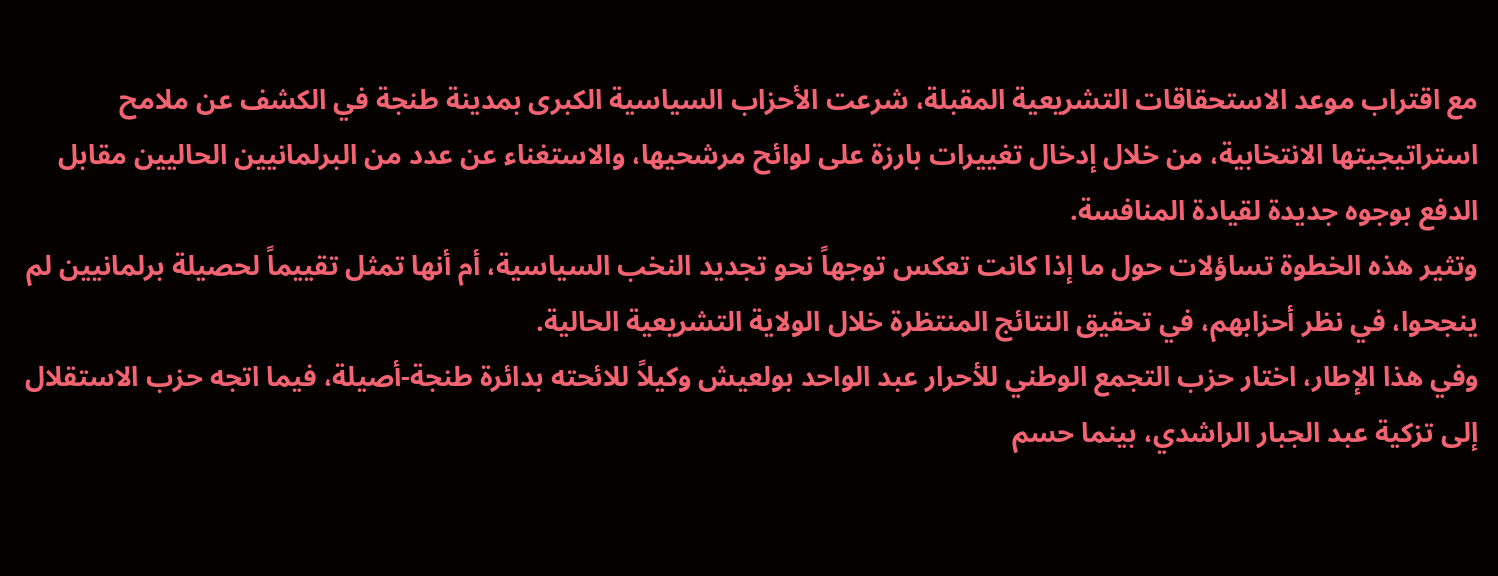مع اقتراب موعد الاستحقاقات التشريعية المقبلة، شرعت الأحزاب السياسية الكبرى بمدينة طنجة في الكشف عن ملامح استراتيجيتها الانتخابية، من خلال إدخال تغييرات بارزة على لوائح مرشحيها، والاستغناء عن عدد من البرلمانيين الحاليين مقابل الدفع بوجوه جديدة لقيادة المنافسة.
وتثير هذه الخطوة تساؤلات حول ما إذا كانت تعكس توجهاً نحو تجديد النخب السياسية، أم أنها تمثل تقييماً لحصيلة برلمانيين لم ينجحوا، في نظر أحزابهم، في تحقيق النتائج المنتظرة خلال الولاية التشريعية الحالية.
وفي هذا الإطار، اختار حزب التجمع الوطني للأحرار عبد الواحد بولعيش وكيلاً للائحته بدائرة طنجة-أصيلة، فيما اتجه حزب الاستقلال إلى تزكية عبد الجبار الراشدي، بينما حسم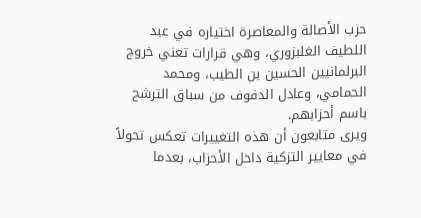حزب الأصالة والمعاصرة اختياره في عبد اللطيف الغلبزوري، وهي قرارات تعني خروج البرلمانيين الحسين بن الطيب، ومحمد الحمامي، وعادل الدفوف من سباق الترشح باسم أحزابهم.
ويرى متابعون أن هذه التغييرات تعكس تحولاً في معايير التزكية داخل الأحزاب، بعدما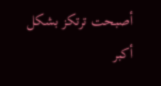أصبحت ترتكز بشكل أكبر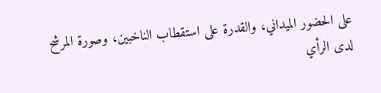على الحضور الميداني، والقدرة على استقطاب الناخبين، وصورة المرشح لدى الرأي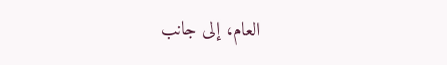العام، إلى جانب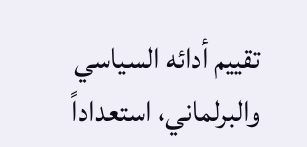تقييم أدائه السياسي والبرلماني، استعداداً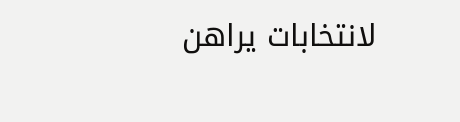لانتخابات يراهن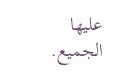عليها الجميع.